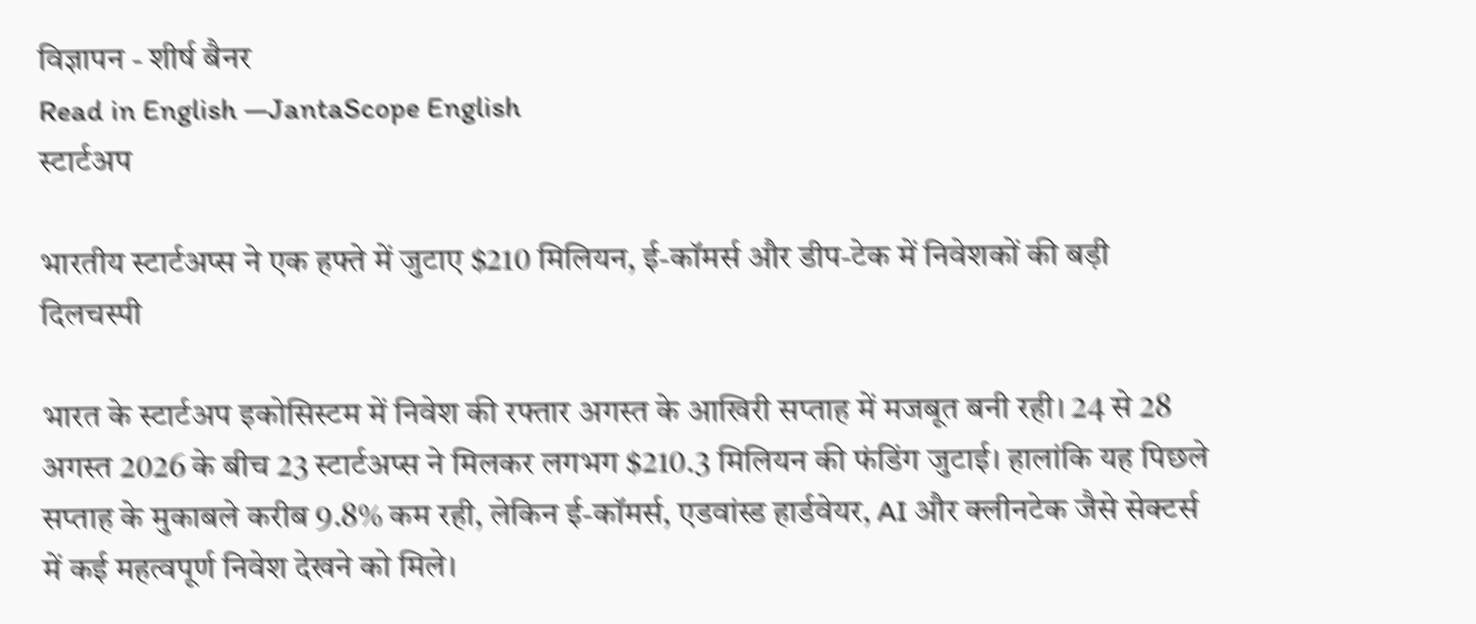विज्ञापन - शीर्ष बैनर
Read in English —JantaScope English
स्टार्टअप

भारतीय स्टार्टअप्स ने एक हफ्ते में जुटाए $210 मिलियन, ई-कॉमर्स और डीप-टेक में निवेशकों की बड़ी दिलचस्पी

भारत के स्टार्टअप इकोसिस्टम में निवेश की रफ्तार अगस्त के आखिरी सप्ताह में मजबूत बनी रही। 24 से 28 अगस्त 2026 के बीच 23 स्टार्टअप्स ने मिलकर लगभग $210.3 मिलियन की फंडिंग जुटाई। हालांकि यह पिछले सप्ताह के मुकाबले करीब 9.8% कम रही, लेकिन ई-कॉमर्स, एडवांस्ड हार्डवेयर, AI और क्लीनटेक जैसे सेक्टर्स में कई महत्वपूर्ण निवेश देखने को मिले।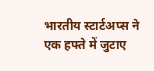भारतीय स्टार्टअप्स ने एक हफ्ते में जुटाए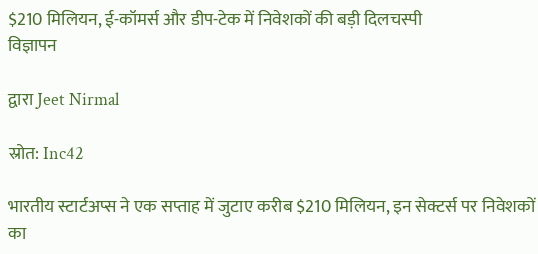$210 मिलियन, ई-कॉमर्स और डीप-टेक में निवेशकों की बड़ी दिलचस्पी
विज्ञापन

द्वारा Jeet Nirmal

स्रोत: Inc42

भारतीय स्टार्टअप्स ने एक सप्ताह में जुटाए करीब $210 मिलियन, इन सेक्टर्स पर निवेशकों का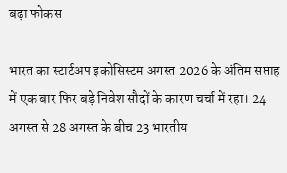बढ़ा फोकस

भारत का स्टार्टअप इकोसिस्टम अगस्त 2026 के अंतिम सप्ताह में एक बार फिर बड़े निवेश सौदों के कारण चर्चा में रहा। 24 अगस्त से 28 अगस्त के बीच 23 भारतीय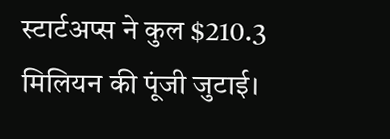स्टार्टअप्स ने कुल $210.3 मिलियन की पूंजी जुटाई।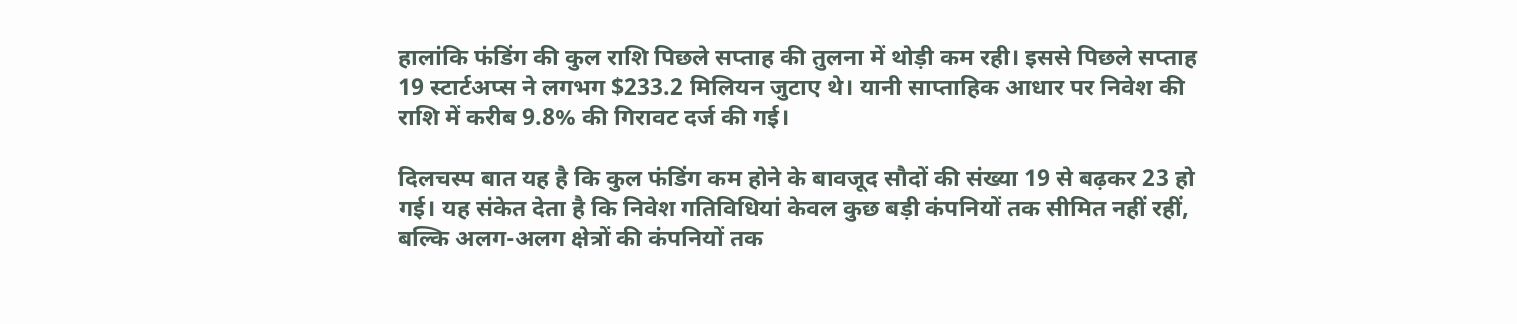हालांकि फंडिंग की कुल राशि पिछले सप्ताह की तुलना में थोड़ी कम रही। इससे पिछले सप्ताह 19 स्टार्टअप्स ने लगभग $233.2 मिलियन जुटाए थे। यानी साप्ताहिक आधार पर निवेश की राशि में करीब 9.8% की गिरावट दर्ज की गई।

दिलचस्प बात यह है कि कुल फंडिंग कम होने के बावजूद सौदों की संख्या 19 से बढ़कर 23 हो गई। यह संकेत देता है कि निवेश गतिविधियां केवल कुछ बड़ी कंपनियों तक सीमित नहीं रहीं, बल्कि अलग-अलग क्षेत्रों की कंपनियों तक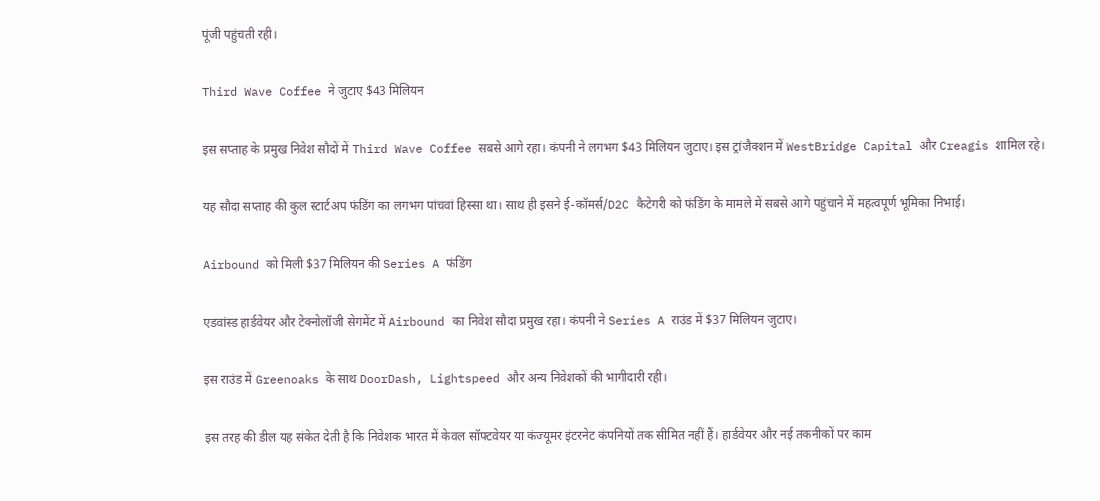पूंजी पहुंचती रही।

Third Wave Coffee ने जुटाए $43 मिलियन

इस सप्ताह के प्रमुख निवेश सौदों में Third Wave Coffee सबसे आगे रहा। कंपनी ने लगभग $43 मिलियन जुटाए। इस ट्रांजैक्शन में WestBridge Capital और Creagis शामिल रहे।

यह सौदा सप्ताह की कुल स्टार्टअप फंडिंग का लगभग पांचवां हिस्सा था। साथ ही इसने ई-कॉमर्स/D2C कैटेगरी को फंडिंग के मामले में सबसे आगे पहुंचाने में महत्वपूर्ण भूमिका निभाई।

Airbound को मिली $37 मिलियन की Series A फंडिंग

एडवांस्ड हार्डवेयर और टेक्नोलॉजी सेगमेंट में Airbound का निवेश सौदा प्रमुख रहा। कंपनी ने Series A राउंड में $37 मिलियन जुटाए।

इस राउंड में Greenoaks के साथ DoorDash, Lightspeed और अन्य निवेशकों की भागीदारी रही।

इस तरह की डील यह संकेत देती है कि निवेशक भारत में केवल सॉफ्टवेयर या कंज्यूमर इंटरनेट कंपनियों तक सीमित नहीं हैं। हार्डवेयर और नई तकनीकों पर काम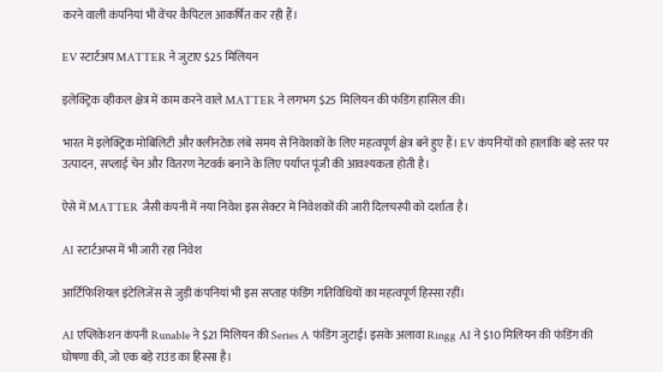करने वाली कंपनियां भी वेंचर कैपिटल आकर्षित कर रही हैं।

EV स्टार्टअप MATTER ने जुटाए $25 मिलियन

इलेक्ट्रिक व्हीकल क्षेत्र में काम करने वाले MATTER ने लगभग $25 मिलियन की फंडिंग हासिल की।

भारत में इलेक्ट्रिक मोबिलिटी और क्लीनटेक लंबे समय से निवेशकों के लिए महत्वपूर्ण क्षेत्र बने हुए हैं। EV कंपनियों को हालांकि बड़े स्तर पर उत्पादन, सप्लाई चेन और वितरण नेटवर्क बनाने के लिए पर्याप्त पूंजी की आवश्यकता होती है।

ऐसे में MATTER जैसी कंपनी में नया निवेश इस सेक्टर में निवेशकों की जारी दिलचस्पी को दर्शाता है।

AI स्टार्टअप्स में भी जारी रहा निवेश

आर्टिफिशियल इंटेलिजेंस से जुड़ी कंपनियां भी इस सप्ताह फंडिंग गतिविधियों का महत्वपूर्ण हिस्सा रहीं।

AI एप्लिकेशन कंपनी Runable ने $21 मिलियन की Series A फंडिंग जुटाई। इसके अलावा Ringg AI ने $10 मिलियन की फंडिंग की घोषणा की, जो एक बड़े राउंड का हिस्सा है।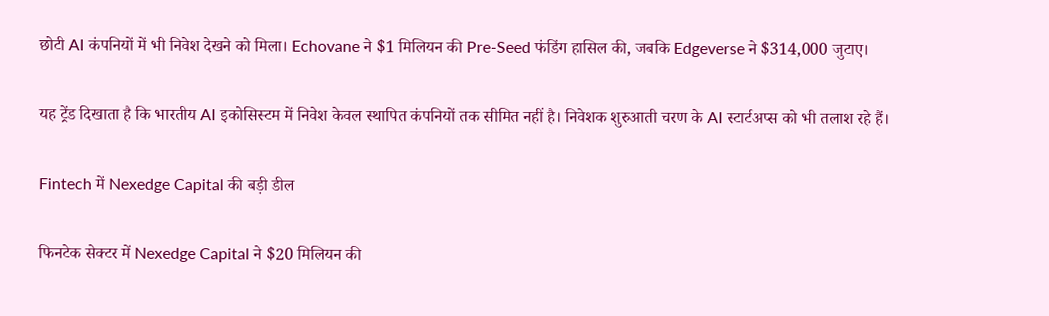छोटी AI कंपनियों में भी निवेश देखने को मिला। Echovane ने $1 मिलियन की Pre-Seed फंडिंग हासिल की, जबकि Edgeverse ने $314,000 जुटाए।

यह ट्रेंड दिखाता है कि भारतीय AI इकोसिस्टम में निवेश केवल स्थापित कंपनियों तक सीमित नहीं है। निवेशक शुरुआती चरण के AI स्टार्टअप्स को भी तलाश रहे हैं।

Fintech में Nexedge Capital की बड़ी डील

फिनटेक सेक्टर में Nexedge Capital ने $20 मिलियन की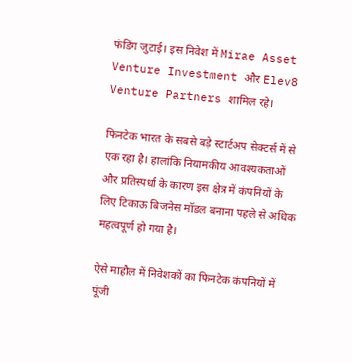फंडिंग जुटाई। इस निवेश में Mirae Asset Venture Investment और Elev8 Venture Partners शामिल रहे।

फिनटेक भारत के सबसे बड़े स्टार्टअप सेक्टर्स में से एक रहा है। हालांकि नियामकीय आवश्यकताओं और प्रतिस्पर्धा के कारण इस क्षेत्र में कंपनियों के लिए टिकाऊ बिजनेस मॉडल बनाना पहले से अधिक महत्वपूर्ण हो गया है।

ऐसे माहौल में निवेशकों का फिनटेक कंपनियों में पूंजी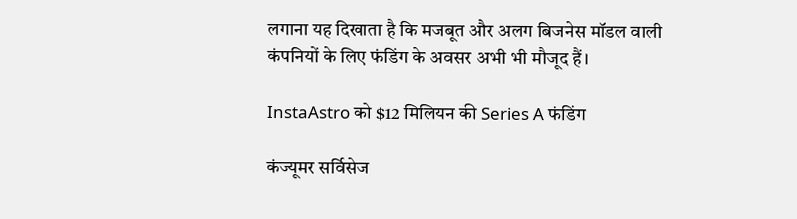लगाना यह दिखाता है कि मजबूत और अलग बिजनेस मॉडल वाली कंपनियों के लिए फंडिंग के अवसर अभी भी मौजूद हैं।

InstaAstro को $12 मिलियन की Series A फंडिंग

कंज्यूमर सर्विसेज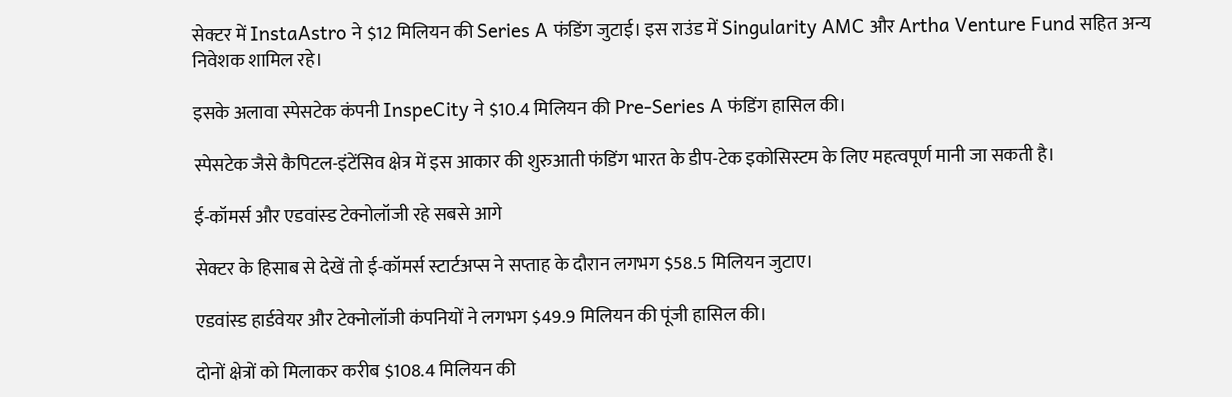सेक्टर में InstaAstro ने $12 मिलियन की Series A फंडिंग जुटाई। इस राउंड में Singularity AMC और Artha Venture Fund सहित अन्य निवेशक शामिल रहे।

इसके अलावा स्पेसटेक कंपनी InspeCity ने $10.4 मिलियन की Pre-Series A फंडिंग हासिल की।

स्पेसटेक जैसे कैपिटल-इंटेंसिव क्षेत्र में इस आकार की शुरुआती फंडिंग भारत के डीप-टेक इकोसिस्टम के लिए महत्वपूर्ण मानी जा सकती है।

ई-कॉमर्स और एडवांस्ड टेक्नोलॉजी रहे सबसे आगे

सेक्टर के हिसाब से देखें तो ई-कॉमर्स स्टार्टअप्स ने सप्ताह के दौरान लगभग $58.5 मिलियन जुटाए।

एडवांस्ड हार्डवेयर और टेक्नोलॉजी कंपनियों ने लगभग $49.9 मिलियन की पूंजी हासिल की।

दोनों क्षेत्रों को मिलाकर करीब $108.4 मिलियन की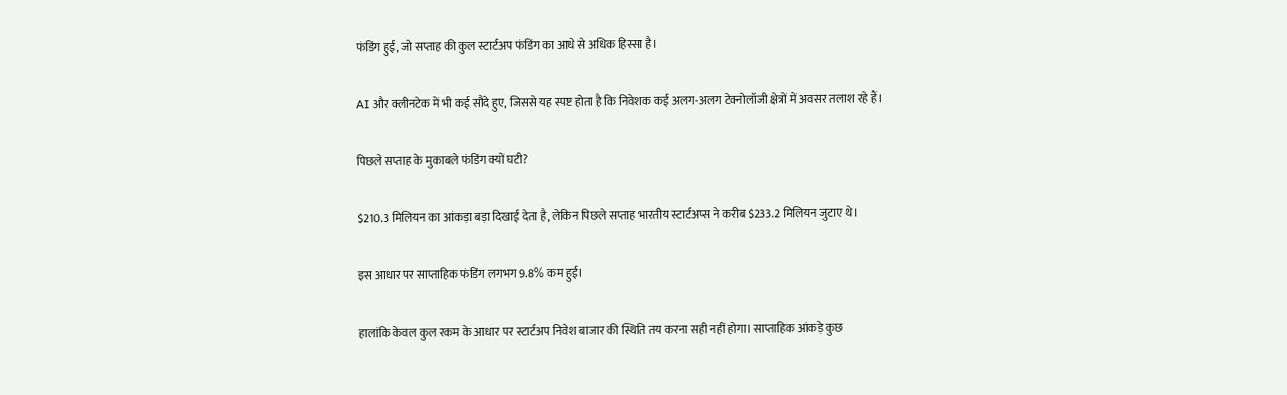फंडिंग हुई, जो सप्ताह की कुल स्टार्टअप फंडिंग का आधे से अधिक हिस्सा है।

AI और क्लीनटेक में भी कई सौदे हुए, जिससे यह स्पष्ट होता है कि निवेशक कई अलग-अलग टेक्नोलॉजी क्षेत्रों में अवसर तलाश रहे हैं।

पिछले सप्ताह के मुकाबले फंडिंग क्यों घटी?

$210.3 मिलियन का आंकड़ा बड़ा दिखाई देता है, लेकिन पिछले सप्ताह भारतीय स्टार्टअप्स ने करीब $233.2 मिलियन जुटाए थे।

इस आधार पर साप्ताहिक फंडिंग लगभग 9.8% कम हुई।

हालांकि केवल कुल रकम के आधार पर स्टार्टअप निवेश बाजार की स्थिति तय करना सही नहीं होगा। साप्ताहिक आंकड़े कुछ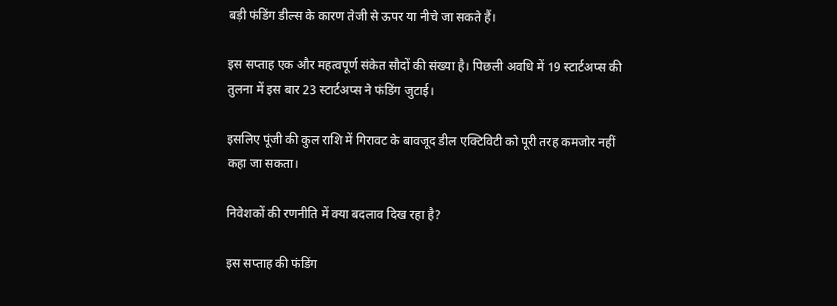बड़ी फंडिंग डील्स के कारण तेजी से ऊपर या नीचे जा सकते हैं।

इस सप्ताह एक और महत्वपूर्ण संकेत सौदों की संख्या है। पिछली अवधि में 19 स्टार्टअप्स की तुलना में इस बार 23 स्टार्टअप्स ने फंडिंग जुटाई।

इसलिए पूंजी की कुल राशि में गिरावट के बावजूद डील एक्टिविटी को पूरी तरह कमजोर नहीं कहा जा सकता।

निवेशकों की रणनीति में क्या बदलाव दिख रहा है?

इस सप्ताह की फंडिंग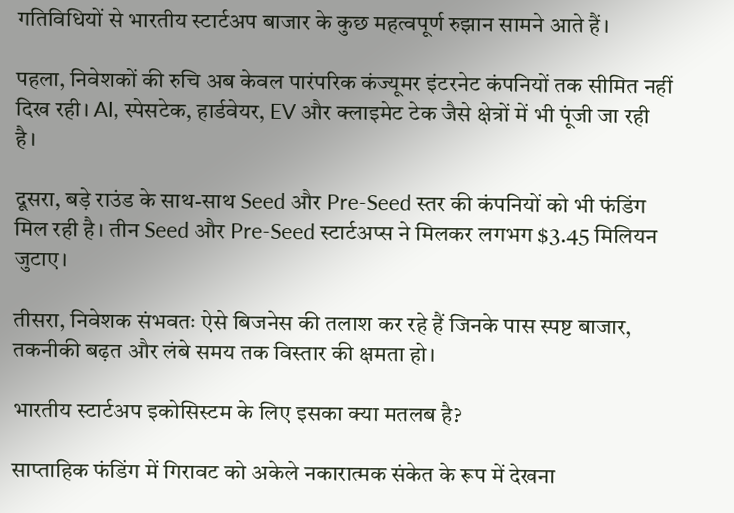गतिविधियों से भारतीय स्टार्टअप बाजार के कुछ महत्वपूर्ण रुझान सामने आते हैं।

पहला, निवेशकों की रुचि अब केवल पारंपरिक कंज्यूमर इंटरनेट कंपनियों तक सीमित नहीं दिख रही। AI, स्पेसटेक, हार्डवेयर, EV और क्लाइमेट टेक जैसे क्षेत्रों में भी पूंजी जा रही है।

दूसरा, बड़े राउंड के साथ-साथ Seed और Pre-Seed स्तर की कंपनियों को भी फंडिंग मिल रही है। तीन Seed और Pre-Seed स्टार्टअप्स ने मिलकर लगभग $3.45 मिलियन जुटाए।

तीसरा, निवेशक संभवतः ऐसे बिजनेस की तलाश कर रहे हैं जिनके पास स्पष्ट बाजार, तकनीकी बढ़त और लंबे समय तक विस्तार की क्षमता हो।

भारतीय स्टार्टअप इकोसिस्टम के लिए इसका क्या मतलब है?

साप्ताहिक फंडिंग में गिरावट को अकेले नकारात्मक संकेत के रूप में देखना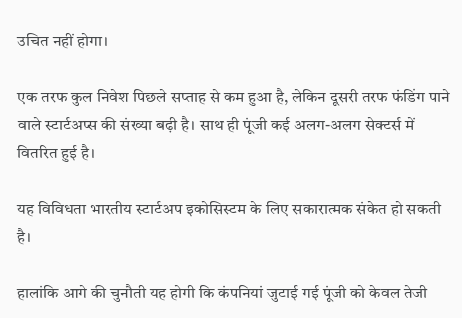उचित नहीं होगा।

एक तरफ कुल निवेश पिछले सप्ताह से कम हुआ है, लेकिन दूसरी तरफ फंडिंग पाने वाले स्टार्टअप्स की संख्या बढ़ी है। साथ ही पूंजी कई अलग-अलग सेक्टर्स में वितरित हुई है।

यह विविधता भारतीय स्टार्टअप इकोसिस्टम के लिए सकारात्मक संकेत हो सकती है।

हालांकि आगे की चुनौती यह होगी कि कंपनियां जुटाई गई पूंजी को केवल तेजी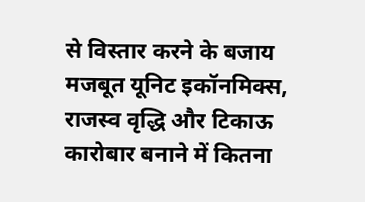से विस्तार करने के बजाय मजबूत यूनिट इकॉनमिक्स, राजस्व वृद्धि और टिकाऊ कारोबार बनाने में कितना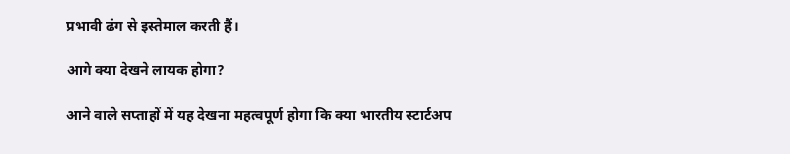प्रभावी ढंग से इस्तेमाल करती हैं।

आगे क्या देखने लायक होगा?

आने वाले सप्ताहों में यह देखना महत्वपूर्ण होगा कि क्या भारतीय स्टार्टअप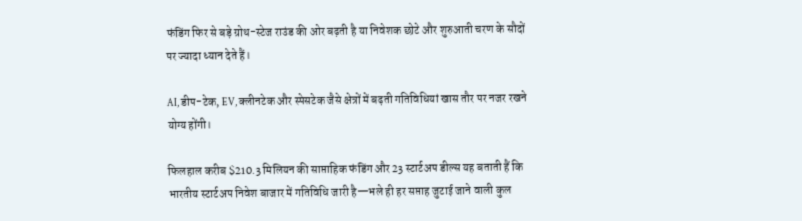फंडिंग फिर से बड़े ग्रोथ-स्टेज राउंड की ओर बढ़ती है या निवेशक छोटे और शुरुआती चरण के सौदों पर ज्यादा ध्यान देते हैं।

AI, डीप-टेक, EV, क्लीनटेक और स्पेसटेक जैसे क्षेत्रों में बढ़ती गतिविधियां खास तौर पर नजर रखने योग्य होंगी।

फिलहाल करीब $210.3 मिलियन की साप्ताहिक फंडिंग और 23 स्टार्टअप डील्स यह बताती हैं कि भारतीय स्टार्टअप निवेश बाजार में गतिविधि जारी है—भले ही हर सप्ताह जुटाई जाने वाली कुल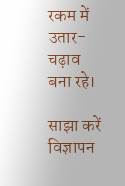रकम में उतार-चढ़ाव बना रहे।

साझा करें
विज्ञापन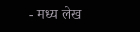- मध्य लेख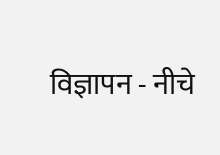विज्ञापन - नीचे